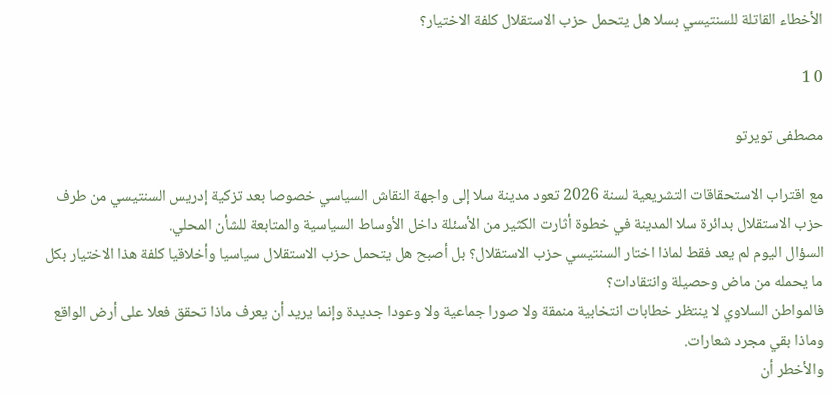الأخطاء القاتلة للسنتيسي بسلا هل يتحمل حزب الاستقلال كلفة الاختيار؟

0 1

مصطفى تويرتو

مع اقتراب الاستحقاقات التشريعية لسنة 2026 تعود مدينة سلا إلى واجهة النقاش السياسي خصوصا بعد تزكية إدريس السنتيسي من طرف حزب الاستقلال بدائرة سلا المدينة في خطوة أثارت الكثير من الأسئلة داخل الأوساط السياسية والمتابعة للشأن المحلي.
السؤال اليوم لم يعد فقط لماذا اختار السنتيسي حزب الاستقلال؟ بل أصبح هل يتحمل حزب الاستقلال سياسيا وأخلاقيا كلفة هذا الاختيار بكل ما يحمله من ماض وحصيلة وانتقادات؟
فالمواطن السلاوي لا ينتظر خطابات انتخابية منمقة ولا صورا جماعية ولا وعودا جديدة وإنما يريد أن يعرف ماذا تحقق فعلا على أرض الواقع وماذا بقي مجرد شعارات.
والأخطر أن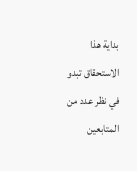بداية هذا الاستحقاق تبدو في نظر عدد من المتابعين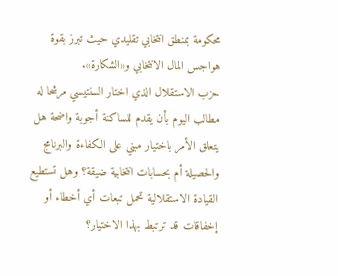محكومة بمنطق انتخابي تقليدي حيث تبرز بقوة هواجس المال الانتخابي و«الشكارة».
حزب الاستقلال الذي اختار السنتيسي مرشحا له مطالب اليوم بأن يقدم للساكنة أجوبة واضحة هل يتعلق الأمر باختيار مبني على الكفاءة والبرنامج والحصيلة أم بحسابات انتخابية ضيقة؟ وهل تستطيع القيادة الاستقلالية تحمل تبعات أي أخطاء أو إخفاقات قد ترتبط بهذا الاختيار؟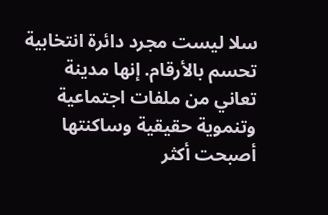سلا ليست مجرد دائرة انتخابية تحسم بالأرقام. إنها مدينة تعاني من ملفات اجتماعية وتنموية حقيقية وساكنتها أصبحت أكثر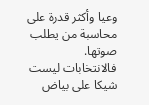وعيا وأكثر قدرة على محاسبة من يطلب صوتها.
فالانتخابات ليست شيكا على بياض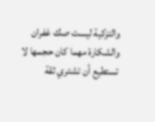والتزكية ليست صك غفران والشكارة مهما كان حجمها لا تستطيع أن تشتري ثقة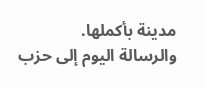مدينة بأكملها.
والرسالة اليوم إلى حزب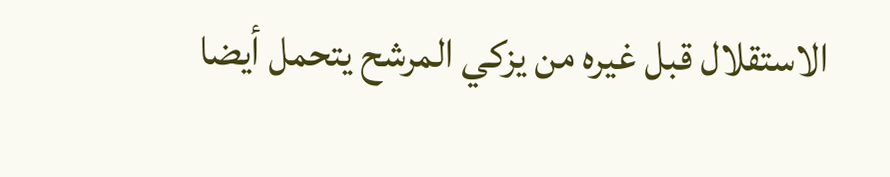الاستقلال قبل غيره من يزكي المرشح يتحمل أيضا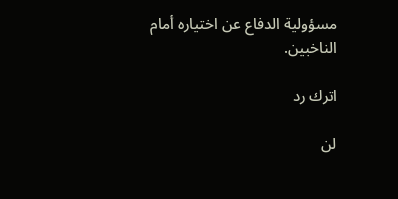مسؤولية الدفاع عن اختياره أمام الناخبين.

اترك رد

لن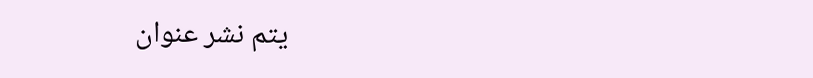يتم نشر عنوان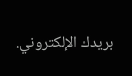بريدك الإلكتروني.